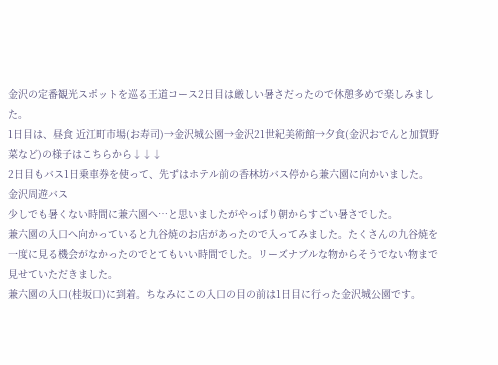金沢の定番観光スポットを巡る王道コース2日目は厳しい暑さだったので休憩多めで楽しみました。
1日目は、昼食 近江町市場(お寿司)→金沢城公園→金沢21世紀美術館→夕食(金沢おでんと加賀野菜など)の様子はこちらから↓↓↓
2日目もバス1日乗車券を使って、先ずはホテル前の香林坊バス停から兼六園に向かいました。
金沢周遊バス
少しでも暑くない時間に兼六園へ…と思いましたがやっぱり朝からすごい暑さでした。
兼六園の入口へ向かっていると九谷焼のお店があったので入ってみました。たくさんの九谷焼を一度に見る機会がなかったのでとてもいい時間でした。リーズナブルな物からそうでない物まで見せていただきました。
兼六園の入口(桂坂口)に到着。ちなみにこの入口の目の前は1日目に行った金沢城公園です。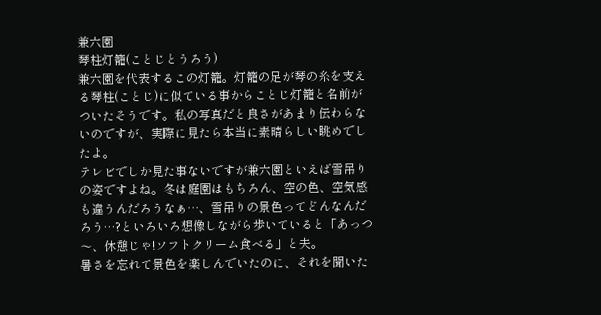兼六園
琴柱灯籠(ことじとうろう)
兼六園を代表するこの灯籠。灯籠の足が琴の糸を支える琴柱(ことじ)に似ている事からことじ灯籠と名前がついたそうです。私の写真だと良さがあまり伝わらないのですが、実際に見たら本当に素晴らしい眺めでしたよ。
テレビでしか見た事ないですが兼六園といえば雪吊りの姿ですよね。冬は庭園はもちろん、空の色、空気感も違うんだろうなぁ…、雪吊りの景色ってどんなんだろう…?といろいろ想像しながら歩いていると「あっつ〜、休憩じゃ!ソフトクリーム食べる」と夫。
暑さを忘れて景色を楽しんでいたのに、それを聞いた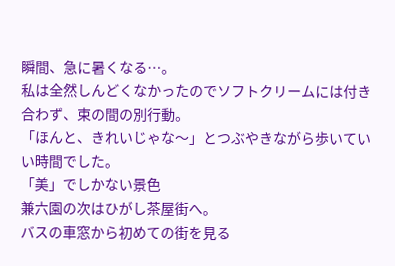瞬間、急に暑くなる…。
私は全然しんどくなかったのでソフトクリームには付き合わず、束の間の別行動。
「ほんと、きれいじゃな〜」とつぶやきながら歩いていい時間でした。
「美」でしかない景色
兼六園の次はひがし茶屋街へ。
バスの車窓から初めての街を見る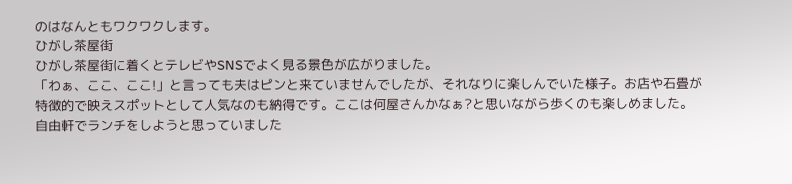のはなんともワクワクします。
ひがし茶屋街
ひがし茶屋街に着くとテレビやSNSでよく見る景色が広がりました。
「わぁ、ここ、ここ!」と言っても夫はピンと来ていませんでしたが、それなりに楽しんでいた様子。お店や石畳が特徴的で映えスポットとして人気なのも納得です。ここは何屋さんかなぁ?と思いながら歩くのも楽しめました。
自由軒でランチをしようと思っていました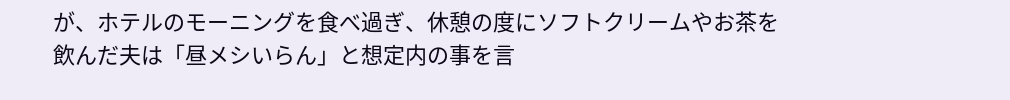が、ホテルのモーニングを食べ過ぎ、休憩の度にソフトクリームやお茶を飲んだ夫は「昼メシいらん」と想定内の事を言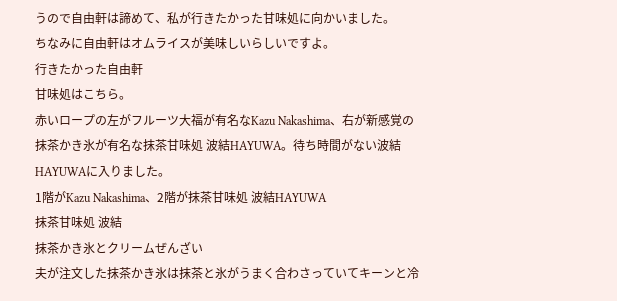うので自由軒は諦めて、私が行きたかった甘味処に向かいました。
ちなみに自由軒はオムライスが美味しいらしいですよ。
行きたかった自由軒
甘味処はこちら。
赤いロープの左がフルーツ大福が有名なKazu Nakashima、右が新感覚の抹茶かき氷が有名な抹茶甘味処 波結HAYUWA。待ち時間がない波結HAYUWAに入りました。
1階がKazu Nakashima、2階が抹茶甘味処 波結HAYUWA
抹茶甘味処 波結
抹茶かき氷とクリームぜんざい
夫が注文した抹茶かき氷は抹茶と氷がうまく合わさっていてキーンと冷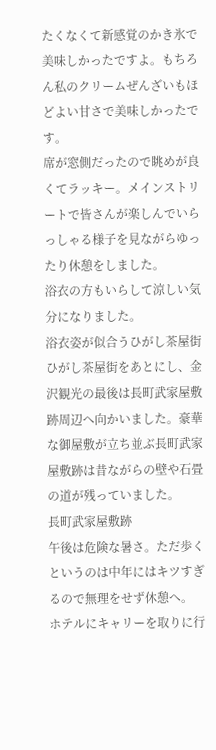たくなくて新感覚のかき氷で美味しかったですよ。もちろん私のクリームぜんざいもほどよい甘さで美味しかったです。
席が窓側だったので眺めが良くてラッキー。メインストリートで皆さんが楽しんでいらっしゃる様子を見ながらゆったり休憩をしました。
浴衣の方もいらして涼しい気分になりました。
浴衣姿が似合うひがし茶屋街
ひがし茶屋街をあとにし、金沢観光の最後は長町武家屋敷跡周辺へ向かいました。豪華な御屋敷が立ち並ぶ長町武家屋敷跡は昔ながらの壁や石畳の道が残っていました。
長町武家屋敷跡
午後は危険な暑さ。ただ歩くというのは中年にはキツすぎるので無理をせず休憩へ。
ホテルにキャリーを取りに行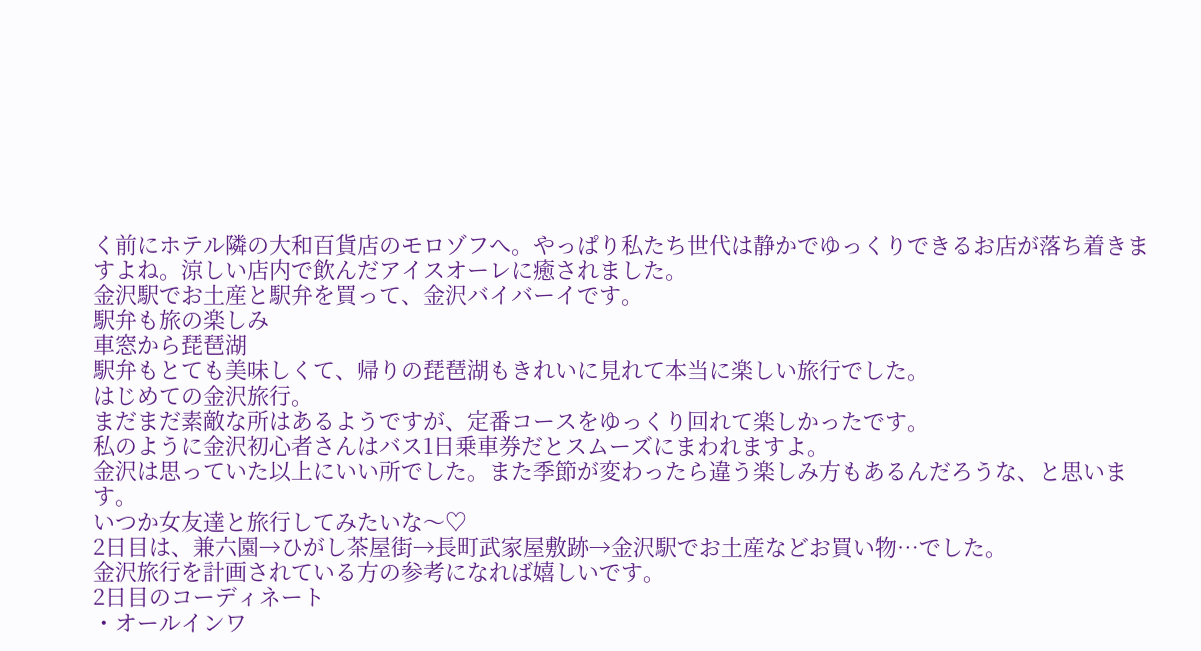く前にホテル隣の大和百貨店のモロゾフへ。やっぱり私たち世代は静かでゆっくりできるお店が落ち着きますよね。涼しい店内で飲んだアイスオーレに癒されました。
金沢駅でお土産と駅弁を買って、金沢バイバーイです。
駅弁も旅の楽しみ
車窓から琵琶湖
駅弁もとても美味しくて、帰りの琵琶湖もきれいに見れて本当に楽しい旅行でした。
はじめての金沢旅行。
まだまだ素敵な所はあるようですが、定番コースをゆっくり回れて楽しかったです。
私のように金沢初心者さんはバス1日乗車券だとスムーズにまわれますよ。
金沢は思っていた以上にいい所でした。また季節が変わったら違う楽しみ方もあるんだろうな、と思います。
いつか女友達と旅行してみたいな〜♡
2日目は、兼六園→ひがし茶屋街→長町武家屋敷跡→金沢駅でお土産などお買い物…でした。
金沢旅行を計画されている方の参考になれば嬉しいです。
2日目のコーディネート
・オールインワ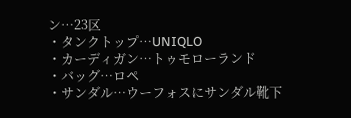ン…23区
・タンクトップ…UNIQLO
・カーディガン…トゥモローランド
・バッグ…ロペ
・サンダル…ウーフォスにサンダル靴下